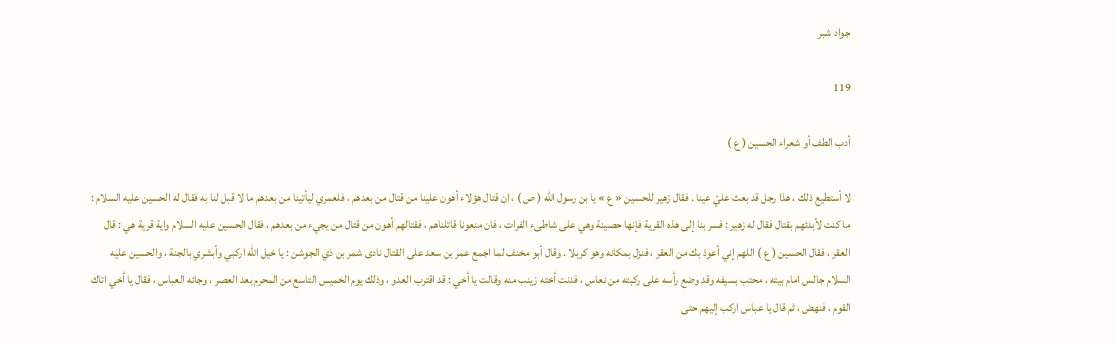جواد شبر

119

أدب الطف أو شعراء الحسين ( ع )

لا أستطيع ذلك ، هذا رجل قد بعث عليّ عينا . فقال زهير للحسين « ع » يا بن رسول الله ( ص ) ، ان قتال هؤلاء أهون علينا من قتال من بعدهم ، فلعمري ليأتينا من بعدهم ما لا قبل لنا به فقال له الحسين عليه السلام : ما كنت لأبدئهم بقتال فقال له زهير : فسر بنا إلى هذه القرية فإنها حصينة وهي على شاطىء الفرات ، فان منعونا قاتلناهم ، فقتالهم أهون من قتال من يجيء من بعدهم ، فقال الحسين عليه السلام واية قرية هي : قال العقر ، فقال الحسين ( ع ) اللهم إني أعوذ بك من العقر ، فنزل بمكانه وهو كربلا . وقال أبو مخنف لما اجمع عمر بن سعد على القتال نادى شمر بن ذي الجوشن : يا خيل اللّه اركبي وأبشري بالجنة ، والحسين عليه السلام جالس امام بيته ، محتب بسيفه وقد وضع رأسه على ركبته من نعاس ، فدنت أخته زينب منه وقالت يا أخي : قد اقترب العدو ، وذلك يوم الخميس التاسع من المحرم بعد العصر ، وجائه العباس ، فقال يا أخي اتاك القوم ، فنهض ، ثم قال يا عباس اركب إليهم حتى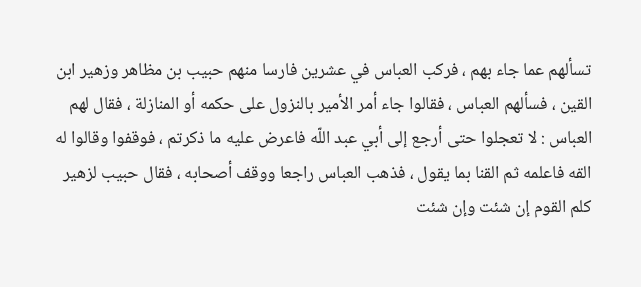تسألهم عما جاء بهم ، فركب العباس في عشرين فارسا منهم حبيب بن مظاهر وزهير ابن القين ، فسألهم العباس ، فقالوا جاء أمر الأمير بالنزول على حكمه أو المنازلة ، فقال لهم العباس : لا تعجلوا حتى أرجع إلى أبي عبد اللّه فاعرض عليه ما ذكرتم ، فوقفوا وقالوا له القه فاعلمه ثم القنا بما يقول ، فذهب العباس راجعا ووقف أصحابه ، فقال حبيب لزهير كلم القوم إن شئت وإن شئت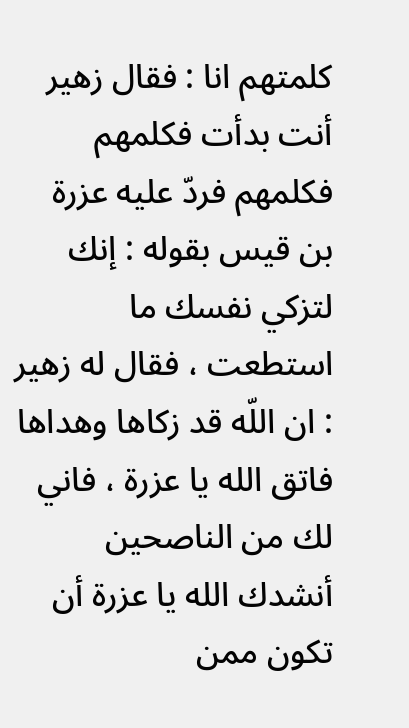كلمتهم انا : فقال زهير أنت بدأت فكلمهم فكلمهم فردّ عليه عزرة بن قيس بقوله : إنك لتزكي نفسك ما استطعت ، فقال له زهير : ان اللّه قد زكاها وهداها فاتق الله يا عزرة ، فاني لك من الناصحين أنشدك الله يا عزرة أن تكون ممن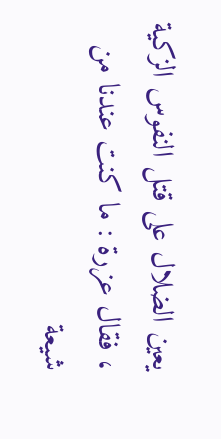يعين الضلال على قتل النفوس الزكية ، فقال عزرة : ما كنت عندنا من شيعة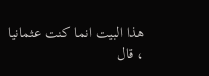هذا البيت انما كنت عثمانيا ، قال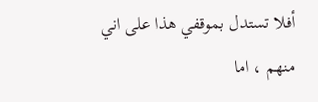أفلا تستدل بموقفي هذا على اني منهم ، اما